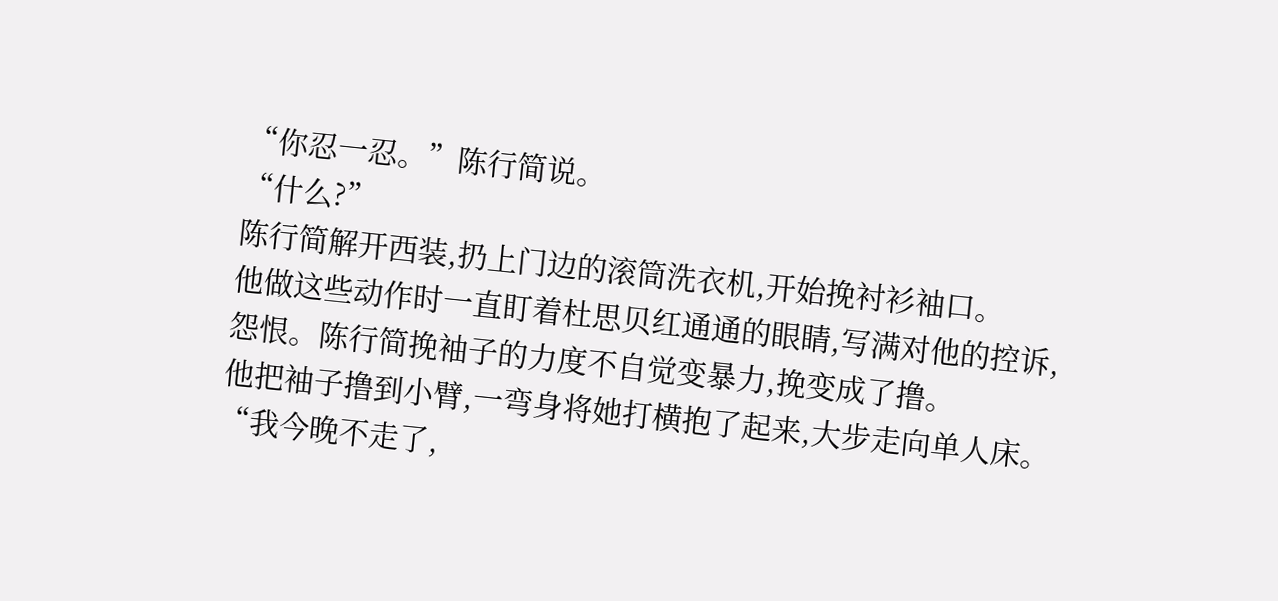“你忍一忍。”陈行简说。
“什么?”
陈行简解开西装,扔上门边的滚筒洗衣机,开始挽衬衫袖口。
他做这些动作时一直盯着杜思贝红通通的眼睛,写满对他的控诉,怨恨。陈行简挽袖子的力度不自觉变暴力,挽变成了撸。
他把袖子撸到小臂,一弯身将她打横抱了起来,大步走向单人床。
“我今晚不走了,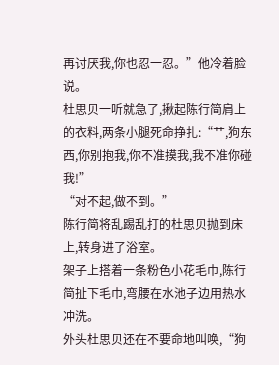再讨厌我,你也忍一忍。”他冷着脸说。
杜思贝一听就急了,揪起陈行简肩上的衣料,两条小腿死命挣扎:“艹,狗东西,你别抱我,你不准摸我,我不准你碰我!”
“对不起,做不到。”
陈行简将乱踢乱打的杜思贝抛到床上,转身进了浴室。
架子上搭着一条粉色小花毛巾,陈行简扯下毛巾,弯腰在水池子边用热水冲洗。
外头杜思贝还在不要命地叫唤,“狗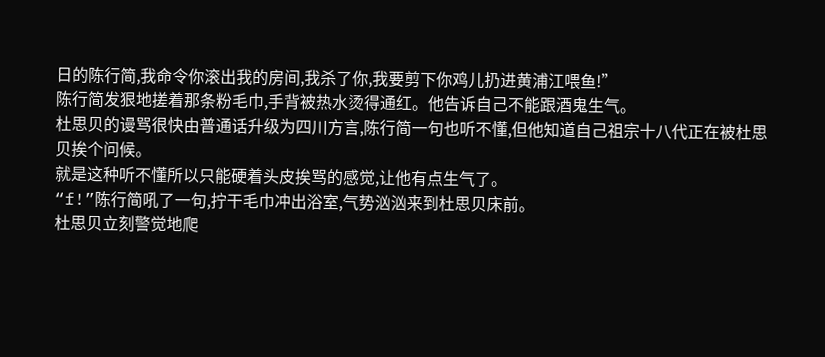日的陈行简,我命令你滚出我的房间,我杀了你,我要剪下你鸡儿扔进黄浦江喂鱼!”
陈行简发狠地搓着那条粉毛巾,手背被热水烫得通红。他告诉自己不能跟酒鬼生气。
杜思贝的谩骂很快由普通话升级为四川方言,陈行简一句也听不懂,但他知道自己祖宗十八代正在被杜思贝挨个问候。
就是这种听不懂所以只能硬着头皮挨骂的感觉,让他有点生气了。
“f!”陈行简吼了一句,拧干毛巾冲出浴室,气势汹汹来到杜思贝床前。
杜思贝立刻警觉地爬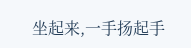坐起来,一手扬起手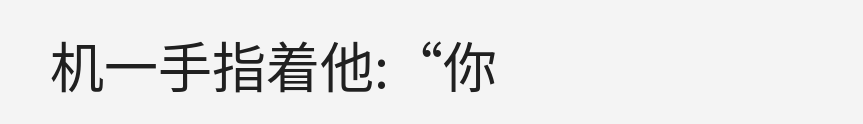机一手指着他:“你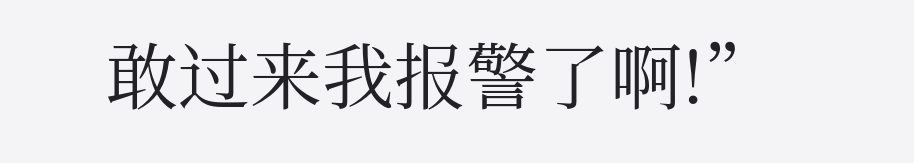敢过来我报警了啊!”